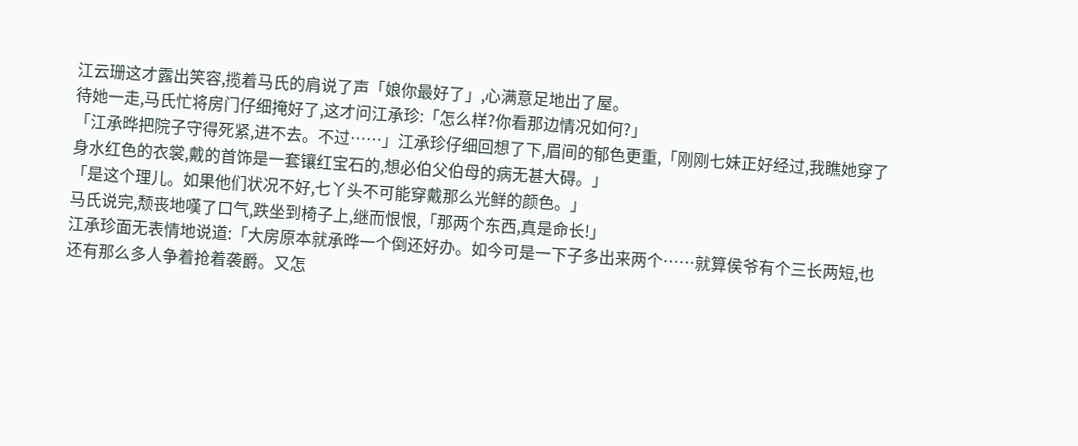江云珊这才露出笑容,揽着马氏的肩说了声「娘你最好了」,心满意足地出了屋。
待她一走,马氏忙将房门仔细掩好了,这才问江承珍:「怎么样?你看那边情况如何?」
「江承晔把院子守得死紧,进不去。不过……」江承珍仔细回想了下,眉间的郁色更重,「刚刚七妹正好经过,我瞧她穿了身水红色的衣裳,戴的首饰是一套镶红宝石的,想必伯父伯母的病无甚大碍。」
「是这个理儿。如果他们状况不好,七丫头不可能穿戴那么光鲜的颜色。」
马氏说完,颓丧地嘆了口气,跌坐到椅子上,继而恨恨,「那两个东西,真是命长!」
江承珍面无表情地说道:「大房原本就承晔一个倒还好办。如今可是一下子多出来两个……就算侯爷有个三长两短,也还有那么多人争着抢着袭爵。又怎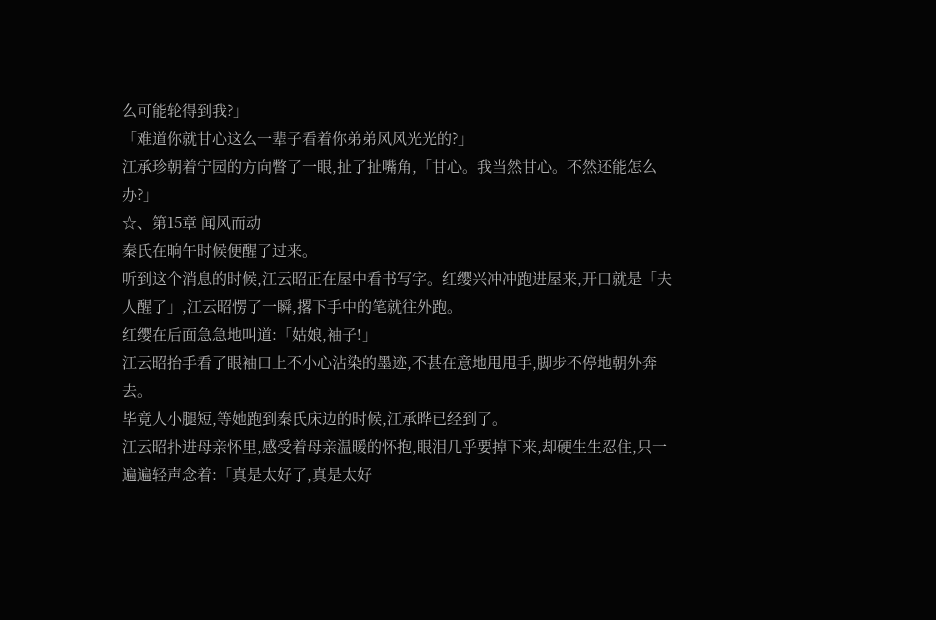么可能轮得到我?」
「难道你就甘心这么一辈子看着你弟弟风风光光的?」
江承珍朝着宁园的方向瞥了一眼,扯了扯嘴角,「甘心。我当然甘心。不然还能怎么办?」
☆、第15章 闻风而动
秦氏在晌午时候便醒了过来。
听到这个消息的时候,江云昭正在屋中看书写字。红缨兴冲冲跑进屋来,开口就是「夫人醒了」,江云昭愣了一瞬,撂下手中的笔就往外跑。
红缨在后面急急地叫道:「姑娘,袖子!」
江云昭抬手看了眼袖口上不小心沾染的墨迹,不甚在意地甩甩手,脚步不停地朝外奔去。
毕竟人小腿短,等她跑到秦氏床边的时候,江承晔已经到了。
江云昭扑进母亲怀里,感受着母亲温暖的怀抱,眼泪几乎要掉下来,却硬生生忍住,只一遍遍轻声念着:「真是太好了,真是太好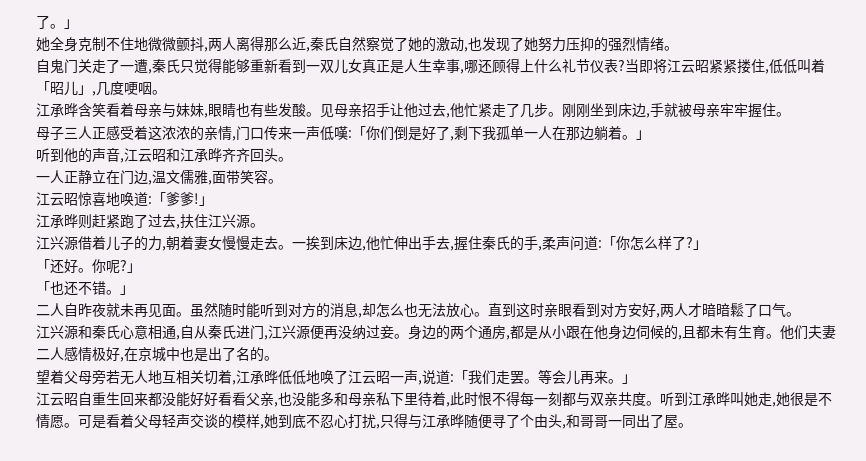了。」
她全身克制不住地微微颤抖,两人离得那么近,秦氏自然察觉了她的激动,也发现了她努力压抑的强烈情绪。
自鬼门关走了一遭,秦氏只觉得能够重新看到一双儿女真正是人生幸事,哪还顾得上什么礼节仪表?当即将江云昭紧紧搂住,低低叫着「昭儿」,几度哽咽。
江承晔含笑看着母亲与妹妹,眼睛也有些发酸。见母亲招手让他过去,他忙紧走了几步。刚刚坐到床边,手就被母亲牢牢握住。
母子三人正感受着这浓浓的亲情,门口传来一声低嘆:「你们倒是好了,剩下我孤单一人在那边躺着。」
听到他的声音,江云昭和江承晔齐齐回头。
一人正静立在门边,温文儒雅,面带笑容。
江云昭惊喜地唤道:「爹爹!」
江承晔则赶紧跑了过去,扶住江兴源。
江兴源借着儿子的力,朝着妻女慢慢走去。一挨到床边,他忙伸出手去,握住秦氏的手,柔声问道:「你怎么样了?」
「还好。你呢?」
「也还不错。」
二人自昨夜就未再见面。虽然随时能听到对方的消息,却怎么也无法放心。直到这时亲眼看到对方安好,两人才暗暗鬆了口气。
江兴源和秦氏心意相通,自从秦氏进门,江兴源便再没纳过妾。身边的两个通房,都是从小跟在他身边伺候的,且都未有生育。他们夫妻二人感情极好,在京城中也是出了名的。
望着父母旁若无人地互相关切着,江承晔低低地唤了江云昭一声,说道:「我们走罢。等会儿再来。」
江云昭自重生回来都没能好好看看父亲,也没能多和母亲私下里待着,此时恨不得每一刻都与双亲共度。听到江承晔叫她走,她很是不情愿。可是看着父母轻声交谈的模样,她到底不忍心打扰,只得与江承晔随便寻了个由头,和哥哥一同出了屋。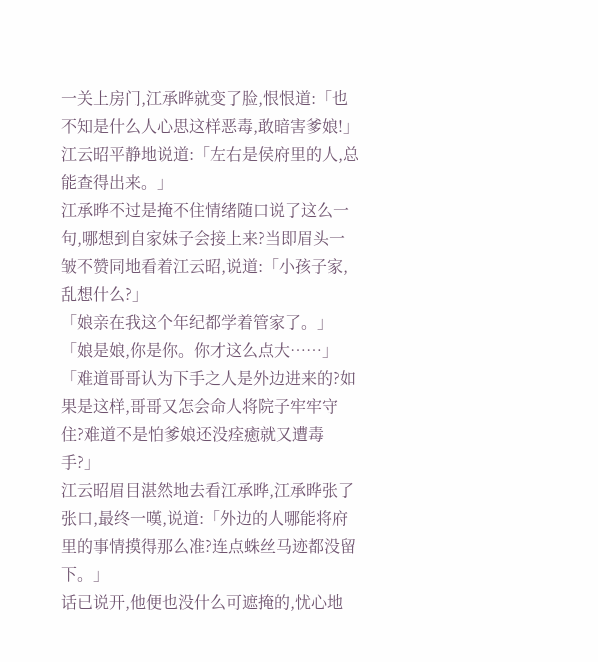一关上房门,江承晔就变了脸,恨恨道:「也不知是什么人心思这样恶毒,敢暗害爹娘!」
江云昭平静地说道:「左右是侯府里的人,总能查得出来。」
江承晔不过是掩不住情绪随口说了这么一句,哪想到自家妹子会接上来?当即眉头一皱不赞同地看着江云昭,说道:「小孩子家,乱想什么?」
「娘亲在我这个年纪都学着管家了。」
「娘是娘,你是你。你才这么点大……」
「难道哥哥认为下手之人是外边进来的?如果是这样,哥哥又怎会命人将院子牢牢守住?难道不是怕爹娘还没痊癒就又遭毒手?」
江云昭眉目湛然地去看江承晔,江承晔张了张口,最终一嘆,说道:「外边的人哪能将府里的事情摸得那么准?连点蛛丝马迹都没留下。」
话已说开,他便也没什么可遮掩的,忧心地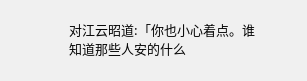对江云昭道:「你也小心着点。谁知道那些人安的什么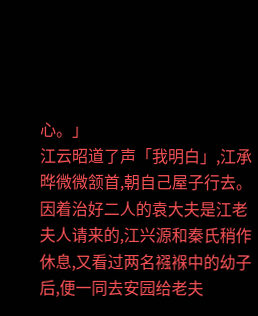心。」
江云昭道了声「我明白」,江承晔微微颔首,朝自己屋子行去。
因着治好二人的袁大夫是江老夫人请来的,江兴源和秦氏稍作休息,又看过两名襁褓中的幼子后,便一同去安园给老夫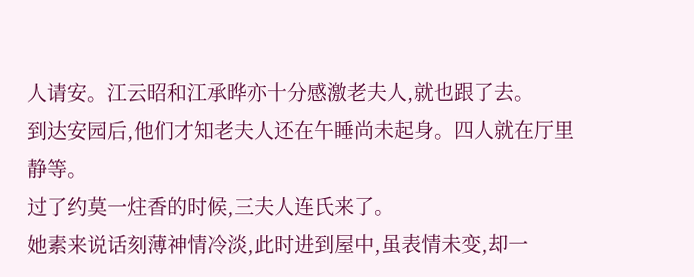人请安。江云昭和江承晔亦十分感激老夫人,就也跟了去。
到达安园后,他们才知老夫人还在午睡尚未起身。四人就在厅里静等。
过了约莫一炷香的时候,三夫人连氏来了。
她素来说话刻薄神情冷淡,此时进到屋中,虽表情未变,却一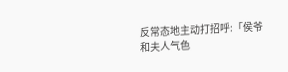反常态地主动打招呼:「侯爷和夫人气色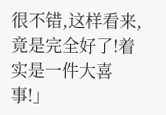很不错,这样看来,竟是完全好了!着实是一件大喜事!」